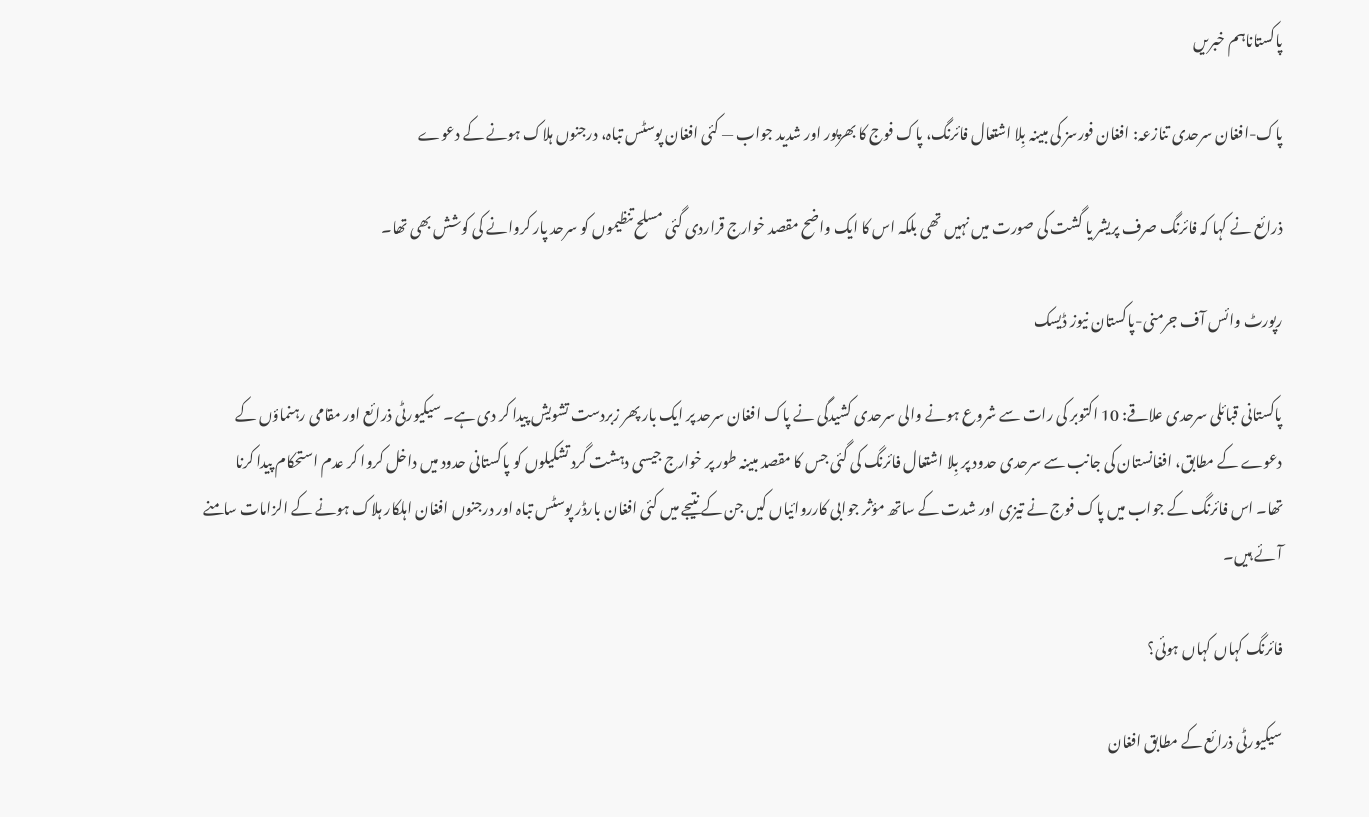پاکستاناہم خبریں

پاک-افغان سرحدی تنازعہ: افغان فورسز کی مبینہ بِلا اشتعال فائرنگ، پاک فوج کا بھرپور اور شدید جواب — کئی افغان پوسٹس تباہ، درجنوں ہلاک ہونے کے دعوے

ذرائع نے کہا کہ فائرنگ صرف پریشر یا گشت کی صورت میں نہیں تھی بلکہ اس کا ایک واضح مقصد خوارج قراردی گئی مسلح تنظیموں کو سرحد پار کروانے کی کوشش بھی تھا۔

رپورٹ وائس آف جرمنی-پاکستان نیوز ڈیسک

پاکستانی قبائلی سرحدی علاقے: 10 اکتوبر کی رات سے شروع ہونے والی سرحدی کشیدگی نے پاک افغان سرحد پر ایک بار پھر زبردست تشویش پیدا کر دی ہے۔ سیکیورٹی ذرائع اور مقامی رہنماؤں کے دعوے کے مطابق، افغانستان کی جانب سے سرحدی حدود پر بِلا اشتعال فائرنگ کی گئی جس کا مقصد مبینہ طور پر خوارج جیسی دہشت گرد تشکیلوں کو پاکستانی حدود میں داخل کروا کر عدم استحکام پیدا کرنا تھا۔ اس فائرنگ کے جواب میں پاک فوج نے تیزی اور شدت کے ساتھ مؤثر جوابی کارروائیاں کیں جن کے نتیجے میں کئی افغان بارڈر پوسٹس تباہ اور درجنوں افغان اہلکار ہلاک ہونے کے الزامات سامنے آئے ہیں۔

فائرنگ کہاں کہاں ہوئی؟

سیکیورٹی ذرائع کے مطابق افغان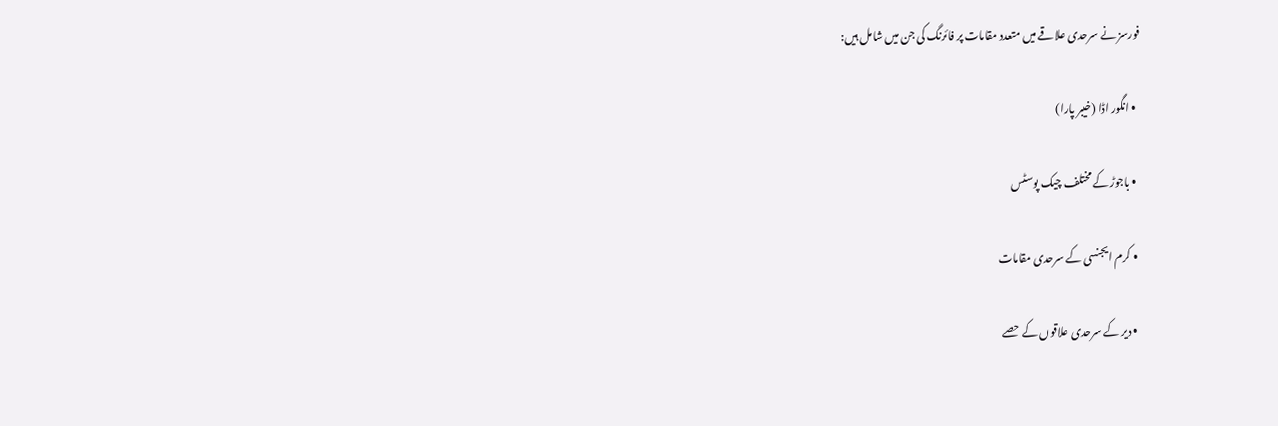فورسز نے سرحدی علاقے میں متعدد مقامات پر فائرنگ کی جن میں شامل ہیں:

  • انگور اڈا (خیبر پارا)

  • باجوڑ کے مختلف چیک پوسٹس

  • کرم ایجنسی کے سرحدی مقامات

  • دیر کے سرحدی علاقوں کے حصے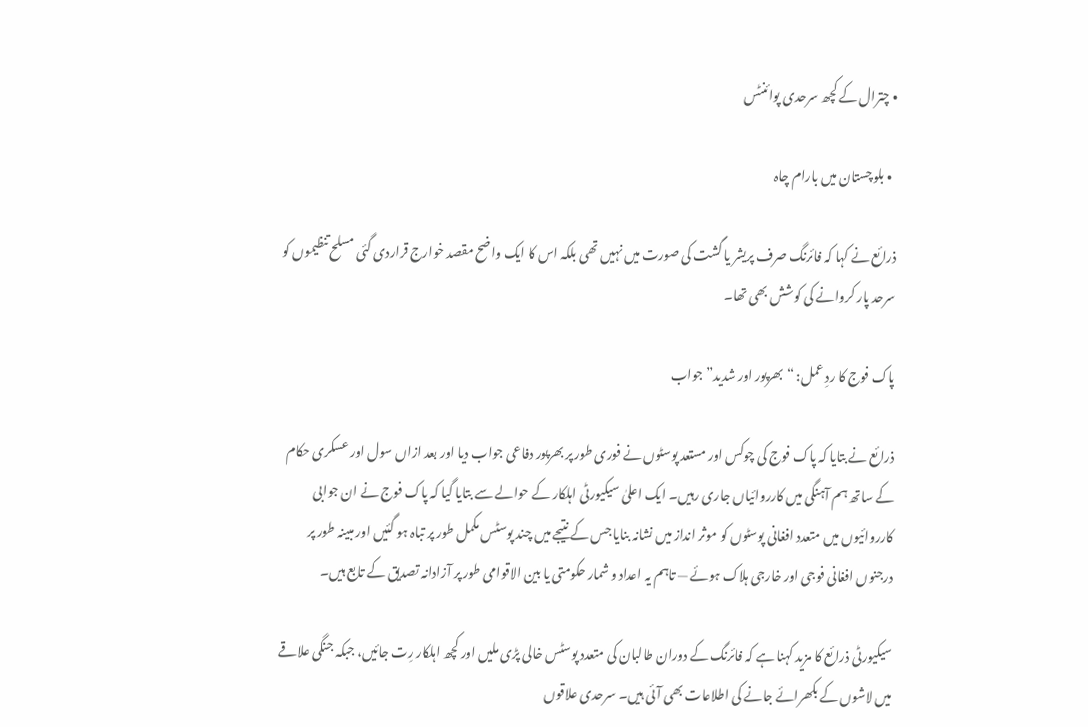• چترال کے کچھ سرحدی پوائنٹس

  • بلوچستان میں بارام چاہ

ذرائع نے کہا کہ فائرنگ صرف پریشر یا گشت کی صورت میں نہیں تھی بلکہ اس کا ایک واضح مقصد خوارج قراردی گئی مسلح تنظیموں کو سرحد پار کروانے کی کوشش بھی تھا۔

پاک فوج کا ردِ عمل: “بھرپور اور شدید” جواب

ذرائع نے بتایا کہ پاک فوج کی چوکس اور مستعد پوسٹوں نے فوری طور پر بھرپور دفاعی جواب دیا اور بعد ازاں سول اور عسکری حکام کے ساتھ ہم آہنگی میں کارروائیاں جاری رہیں۔ ایک اعلیٰ سیکیورٹی اہلکار کے حوالے سے بتایا گیا کہ پاک فوج نے ان جوابی کارروائیوں میں متعدد افغانی پوسٹوں کو موثر انداز میں نشانہ بنایا جس کے نتیجے میں چند پوسٹس مکمل طور پر تباہ ہو گئیں اور مبینہ طور پر درجنوں افغانی فوجی اور خارجی ہلاک ہوئے — تاہم یہ اعداد و شمار حکومتی یا بین الاقوامی طور پر آزادانہ تصدیق کے تابع ہیں۔

سیکیورٹی ذرائع کا مزید کہنا ہے کہ فائرنگ کے دوران طالبان کی متعدد پوسٹس خالی پڑی ملیں اور کچھ اہلکار رِت جائیں، جبکہ جنگی علاقے میں لاشوں کے بکھرائے جانے کی اطلاعات بھی آئی ہیں۔ سرحدی علاقوں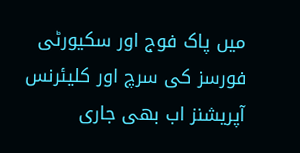میں پاک فوج اور سکیورٹی فورسز کی سرچ اور کلیئرنس آپریشنز اب بھی جاری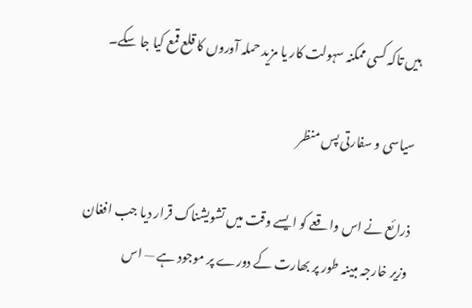ہیں تاکہ کسی ممکنہ سہولت کار یا مزید حملہ آوروں کا قلع قمع کیا جا سکے۔

سیاسی و سفارتی پس منظر

ذرائع نے اس واقعے کو ایسے وقت میں تشویشناک قرار دیا جب افغان وزیر خارجہ مبینہ طور پر بھارت کے دورے پر موجود ہے — اس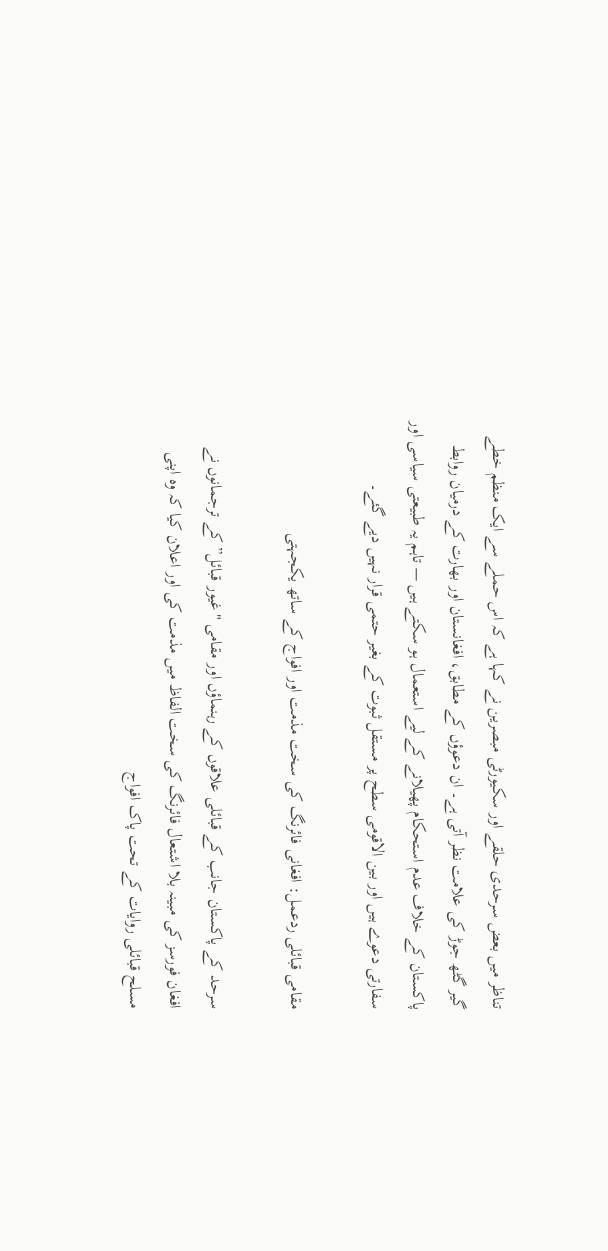تناظر میں بعض سرحدی حلقے اور سکیورٹی مبصرین نے کہا ہے کہ اس حملے سے ایک منظم خطے گیر گٹھ جوڑ کی علامت نظر آتی ہے۔ ان دعوؤں کے مطابق، افغانستان اور بھارت کے درمیان روابط پاکستان کے خلاف عدم استحکام پھیلانے کے لیے استعمال ہو سکتے ہیں — تاہم یہ طبیعتی سیاسی اور سفارتی دعوے ہیں اور بین الاقومی سطح پر مستقل ثبوت کے بغیر حتمی قرار نہیں دیے گئے۔

مقامی قبائلی ردعمل: افغانی فائرنگ کی سخت مذمت اور افواج کے ساتھ یکجہتی

سرحد کے پاکستان جانب کے قبائلی علاقوں کے رہنماؤں اور مقامی "غیور قبائل” کے ترجمانوں نے افغان فورسز کی مبینہ بلا اشتعال فائرنگ کی سخت الفاظ میں مذمت کی اور اعلان کیا کہ وہ اپنی مسلح قبائلی روایات کے تحت پاک افواج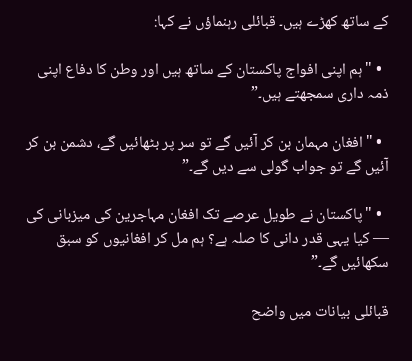کے ساتھ کھڑے ہیں۔ قبائلی رہنماؤں نے کہا:

  • "ہم اپنی افواج پاکستان کے ساتھ ہیں اور وطن کا دفاع اپنی ذمہ داری سمجھتے ہیں۔”

  • "افغان مہمان بن کر آئیں گے تو سر پر بٹھائیں گے، دشمن بن کر آئیں گے تو جواب گولی سے دیں گے۔”

  • "پاکستان نے طویل عرصے تک افغان مہاجرین کی میزبانی کی — کیا یہی قدر دانی کا صلہ ہے؟ ہم مل کر افغانیوں کو سبق سکھائیں گے۔”

قبائلی بیانات میں واضح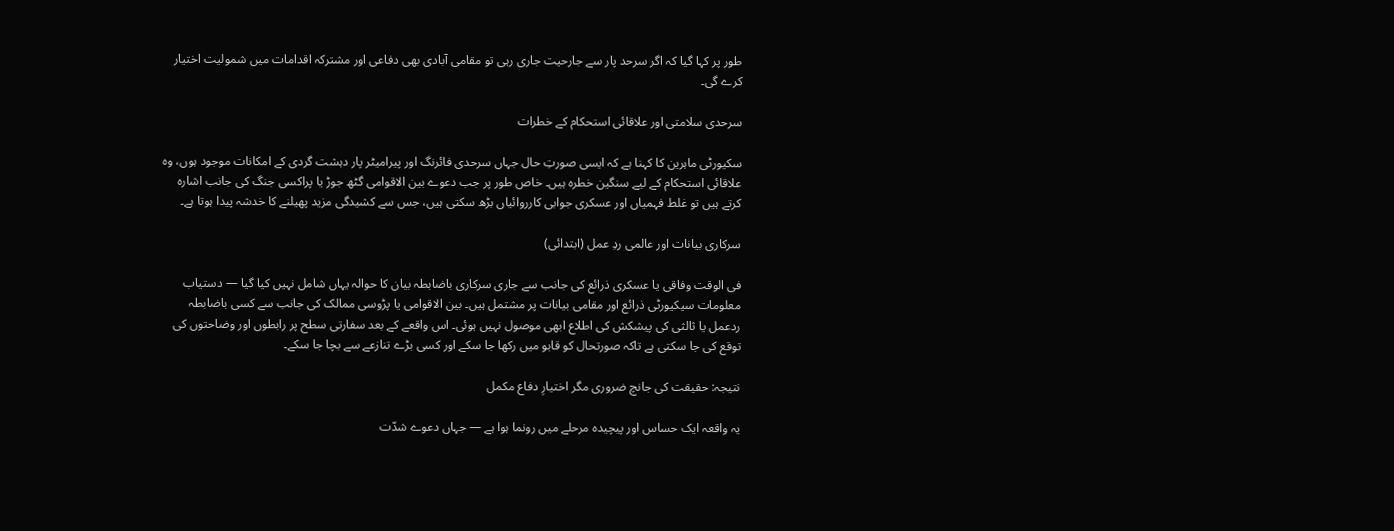طور پر کہا گیا کہ اگر سرحد پار سے جارحیت جاری رہی تو مقامی آبادی بھی دفاعی اور مشترکہ اقدامات میں شمولیت اختیار کرے گی۔

سرحدی سلامتی اور علاقائی استحکام کے خطرات

سکیورٹی ماہرین کا کہنا ہے کہ ایسی صورتِ حال جہاں سرحدی فائرنگ اور پیرامیٹر پار دہشت گردی کے امکانات موجود ہوں، وہ علاقائی استحکام کے لیے سنگین خطرہ ہیں۔ خاص طور پر جب دعوے بین الاقوامی گٹھ جوڑ یا پراکسی جنگ کی جانب اشارہ کرتے ہیں تو غلط فہمیاں اور عسکری جوابی کارروائیاں بڑھ سکتی ہیں، جس سے کشیدگی مزید پھیلنے کا خدشہ پیدا ہوتا ہے۔

سرکاری بیانات اور عالمی ردِ عمل (ابتدائی)

فی الوقت وفاقی یا عسکری ذرائع کی جانب سے جاری سرکاری باضابطہ بیان کا حوالہ یہاں شامل نہیں کیا گیا — دستیاب معلومات سیکیورٹی ذرائع اور مقامی بیانات پر مشتمل ہیں۔ بین الاقوامی یا پڑوسی ممالک کی جانب سے کسی باضابطہ ردعمل یا ثالثی کی پیشکش کی اطلاع ابھی موصول نہیں ہوئی۔ اس واقعے کے بعد سفارتی سطح پر رابطوں اور وضاحتوں کی توقع کی جا سکتی ہے تاکہ صورتحال کو قابو میں رکھا جا سکے اور کسی بڑے تنازعے سے بچا جا سکے۔

نتیجہ: حقیقت کی جانچ ضروری مگر اختیارِ دفاع مکمل

یہ واقعہ ایک حساس اور پیچیدہ مرحلے میں رونما ہوا ہے — جہاں دعوے شدّت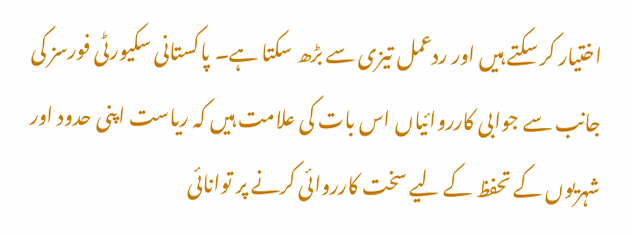اختیار کر سکتے ہیں اور ردعمل تیزی سے بڑھ سکتا ہے۔ پاکستانی سکیورٹی فورسز کی جانب سے جوابی کارروائیاں اس بات کی علامت ہیں کہ ریاست اپنی حدود اور شہریوں کے تحفظ کے لیے سخت کارروائی کرنے پر توانائی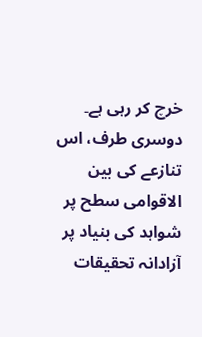خرچ کر رہی ہے۔ دوسری طرف، اس تنازعے کی بین الاقوامی سطح پر شواہد کی بنیاد پر آزادانہ تحقیقات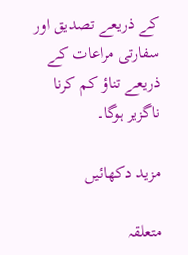کے ذریعے تصدیق اور سفارتی مراعات کے ذریعے تناؤ کم کرنا ناگزیر ہوگا۔

مزید دکھائیں

متعلقہ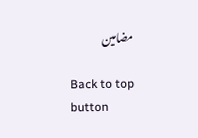مضامین

Back to top button